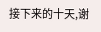接下来的十天,谢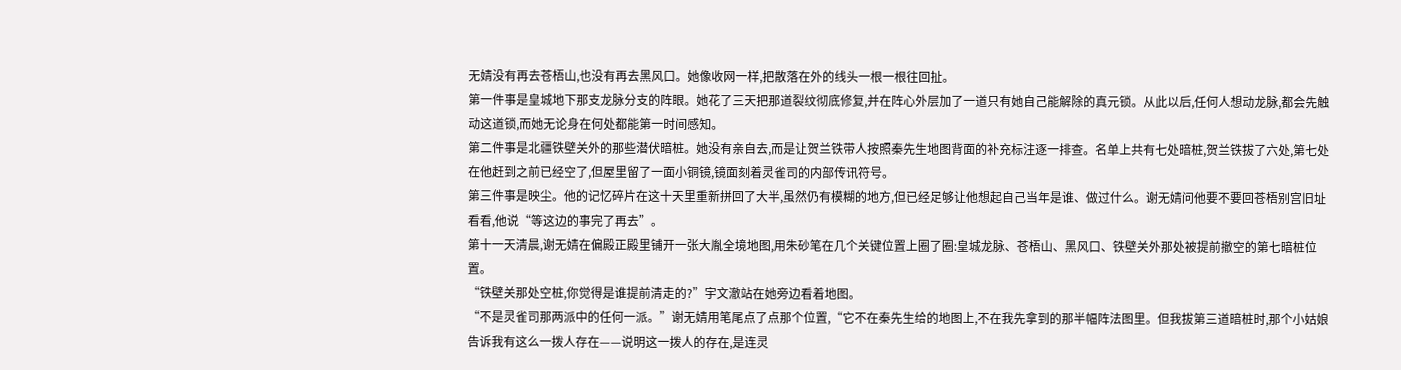无婧没有再去苍梧山,也没有再去黑风口。她像收网一样,把散落在外的线头一根一根往回扯。
第一件事是皇城地下那支龙脉分支的阵眼。她花了三天把那道裂纹彻底修复,并在阵心外层加了一道只有她自己能解除的真元锁。从此以后,任何人想动龙脉,都会先触动这道锁,而她无论身在何处都能第一时间感知。
第二件事是北疆铁壁关外的那些潜伏暗桩。她没有亲自去,而是让贺兰铁带人按照秦先生地图背面的补充标注逐一排查。名单上共有七处暗桩,贺兰铁拔了六处,第七处在他赶到之前已经空了,但屋里留了一面小铜镜,镜面刻着灵雀司的内部传讯符号。
第三件事是映尘。他的记忆碎片在这十天里重新拼回了大半,虽然仍有模糊的地方,但已经足够让他想起自己当年是谁、做过什么。谢无婧问他要不要回苍梧别宫旧址看看,他说“等这边的事完了再去”。
第十一天清晨,谢无婧在偏殿正殿里铺开一张大胤全境地图,用朱砂笔在几个关键位置上圈了圈:皇城龙脉、苍梧山、黑风口、铁壁关外那处被提前撤空的第七暗桩位置。
“铁壁关那处空桩,你觉得是谁提前清走的?”宇文澈站在她旁边看着地图。
“不是灵雀司那两派中的任何一派。”谢无婧用笔尾点了点那个位置,“它不在秦先生给的地图上,不在我先拿到的那半幅阵法图里。但我拔第三道暗桩时,那个小姑娘告诉我有这么一拨人存在——说明这一拨人的存在,是连灵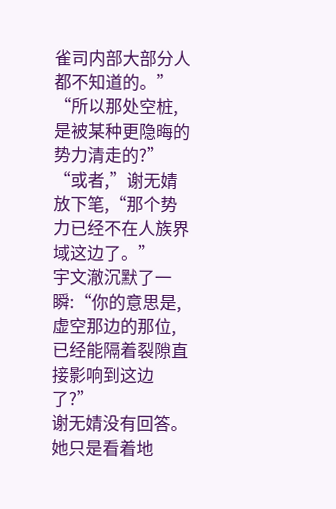雀司内部大部分人都不知道的。”
“所以那处空桩,是被某种更隐晦的势力清走的?”
“或者,”谢无婧放下笔,“那个势力已经不在人族界域这边了。”
宇文澈沉默了一瞬:“你的意思是,虚空那边的那位,已经能隔着裂隙直接影响到这边了?”
谢无婧没有回答。她只是看着地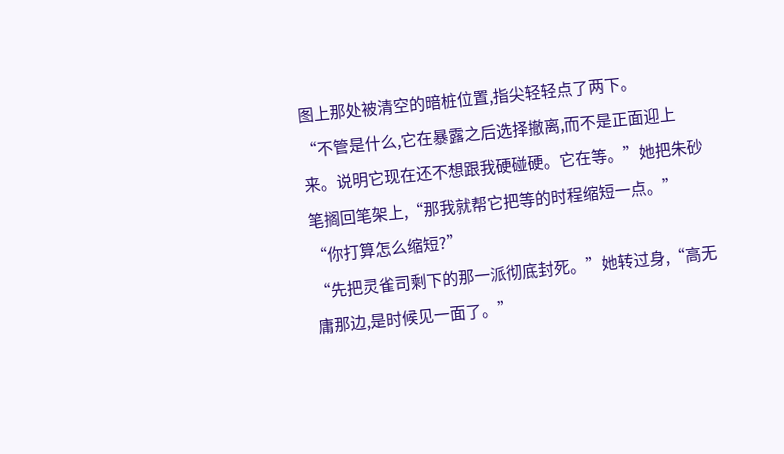图上那处被清空的暗桩位置,指尖轻轻点了两下。
“不管是什么,它在暴露之后选择撤离,而不是正面迎上来。说明它现在还不想跟我硬碰硬。它在等。”她把朱砂笔搁回笔架上,“那我就帮它把等的时程缩短一点。”
“你打算怎么缩短?”
“先把灵雀司剩下的那一派彻底封死。”她转过身,“高无庸那边,是时候见一面了。”